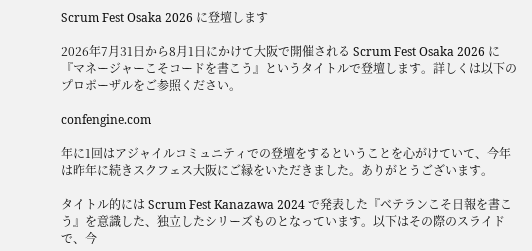Scrum Fest Osaka 2026 に登壇します

2026年7月31日から8月1日にかけて大阪で開催される Scrum Fest Osaka 2026 に『マネージャーこそコードを書こう』というタイトルで登壇します。詳しくは以下のプロポーザルをご参照ください。

confengine.com

年に1回はアジャイルコミュニティでの登壇をするということを心がけていて、今年は昨年に続きスクフェス大阪にご縁をいただきました。ありがとうございます。

タイトル的には Scrum Fest Kanazawa 2024 で発表した『ベテランこそ日報を書こう』を意識した、独立したシリーズものとなっています。以下はその際のスライドで、今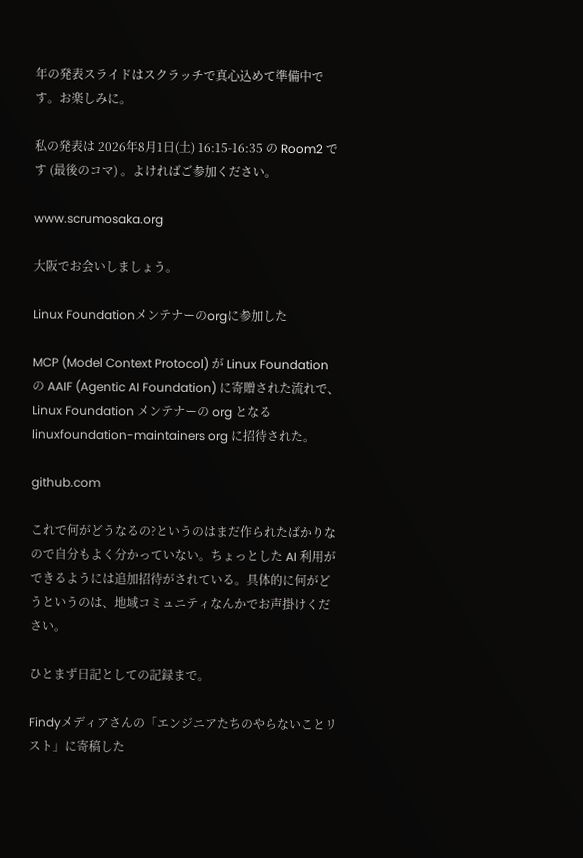年の発表スライドはスクラッチで真心込めて準備中です。お楽しみに。

私の発表は 2026年8月1日(土) 16:15-16:35 の Room2 です (最後のコマ) 。よければご参加ください。

www.scrumosaka.org

大阪でお会いしましょう。

Linux Foundationメンテナーのorgに参加した

MCP (Model Context Protocol) が Linux Foundation の AAIF (Agentic AI Foundation) に寄贈された流れで、Linux Foundation メンテナーの org となる linuxfoundation-maintainers org に招待された。

github.com

これで何がどうなるの?というのはまだ作られたばかりなので自分もよく分かっていない。ちょっとした AI 利用ができるようには追加招待がされている。具体的に何がどうというのは、地域コミュニティなんかでお声掛けください。

ひとまず日記としての記録まで。

Findyメディアさんの「エンジニアたちのやらないことリスト」に寄稿した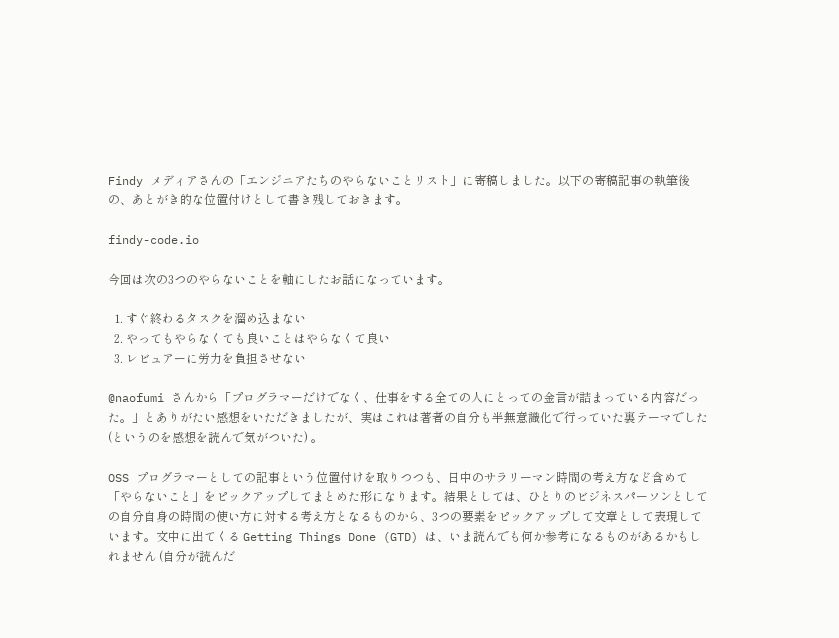Findy メディアさんの「エンジニアたちのやらないことリスト」に寄稿しました。以下の寄稿記事の執筆後の、あとがき的な位置付けとして書き残しておきます。

findy-code.io

今回は次の3つのやらないことを軸にしたお話になっています。

  1. すぐ終わるタスクを溜め込まない
  2. やってもやらなくても良いことはやらなくて良い
  3. レビュアーに労力を負担させない

@naofumi さんから「プログラマーだけでなく、仕事をする全ての人にとっての金言が詰まっている内容だった。」とありがたい感想をいただきましたが、実はこれは著者の自分も半無意識化で行っていた裏テーマでした (というのを感想を読んで気がついた) 。

OSS プログラマーとしての記事という位置付けを取りつつも、日中のサラリーマン時間の考え方など含めて「やらないこと」をピックアップしてまとめた形になります。結果としては、ひとりのビジネスパーソンとしての自分自身の時間の使い方に対する考え方となるものから、3つの要素をピックアップして文章として表現しています。文中に出てくる Getting Things Done (GTD) は、いま読んでも何か参考になるものがあるかもしれません (自分が読んだ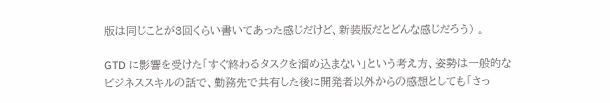版は同じことが3回くらい書いてあった感じだけど、新装版だとどんな感じだろう) 。

GTD に影響を受けた「すぐ終わるタスクを溜め込まない」という考え方、姿勢は一般的なビジネススキルの話で、勤務先で共有した後に開発者以外からの感想としても「さっ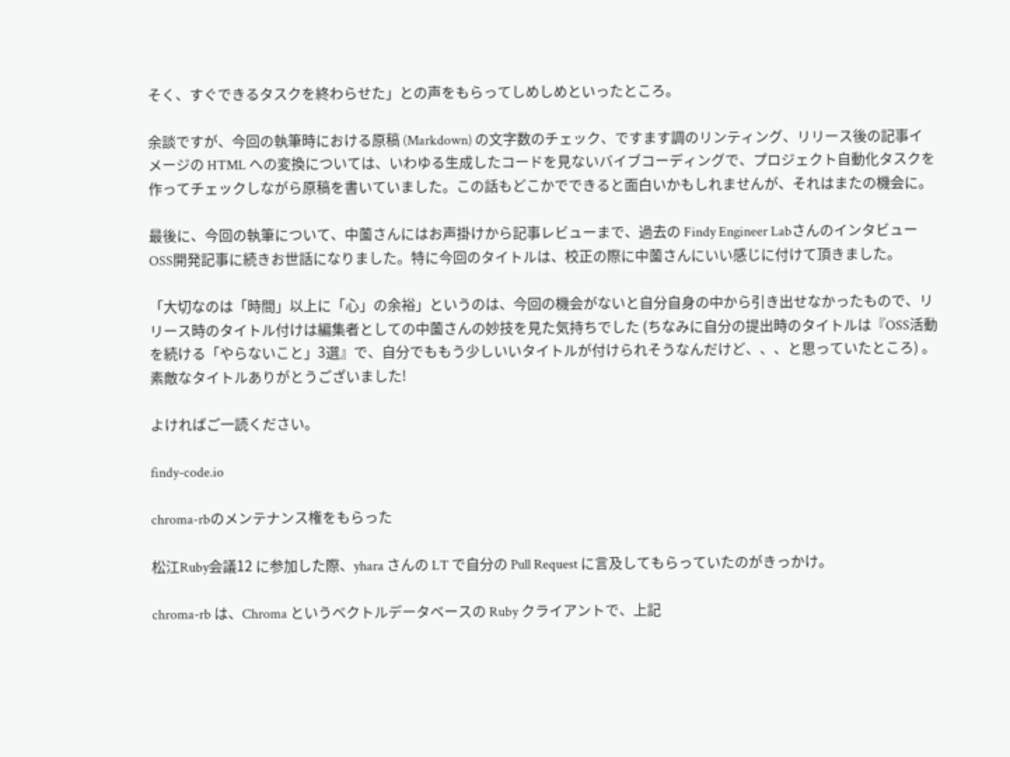そく、すぐできるタスクを終わらせた」との声をもらってしめしめといったところ。

余談ですが、今回の執筆時における原稿 (Markdown) の文字数のチェック、ですます調のリンティング、リリース後の記事イメージの HTML への変換については、いわゆる生成したコードを見ないバイブコーディングで、プロジェクト自動化タスクを作ってチェックしながら原稿を書いていました。この話もどこかでできると面白いかもしれませんが、それはまたの機会に。

最後に、今回の執筆について、中薗さんにはお声掛けから記事レビューまで、過去の Findy Engineer LabさんのインタビューOSS開発記事に続きお世話になりました。特に今回のタイトルは、校正の際に中薗さんにいい感じに付けて頂きました。

「大切なのは「時間」以上に「心」の余裕」というのは、今回の機会がないと自分自身の中から引き出せなかったもので、リリース時のタイトル付けは編集者としての中薗さんの妙技を見た気持ちでした (ちなみに自分の提出時のタイトルは『OSS活動を続ける「やらないこと」3選』で、自分でももう少しいいタイトルが付けられそうなんだけど、、、と思っていたところ) 。素敵なタイトルありがとうございました!

よければご一読ください。

findy-code.io

chroma-rbのメンテナンス権をもらった

松江Ruby会議12 に参加した際、yhara さんの LT で自分の Pull Request に言及してもらっていたのがきっかけ。

chroma-rb は、Chroma というベクトルデータベースの Ruby クライアントで、上記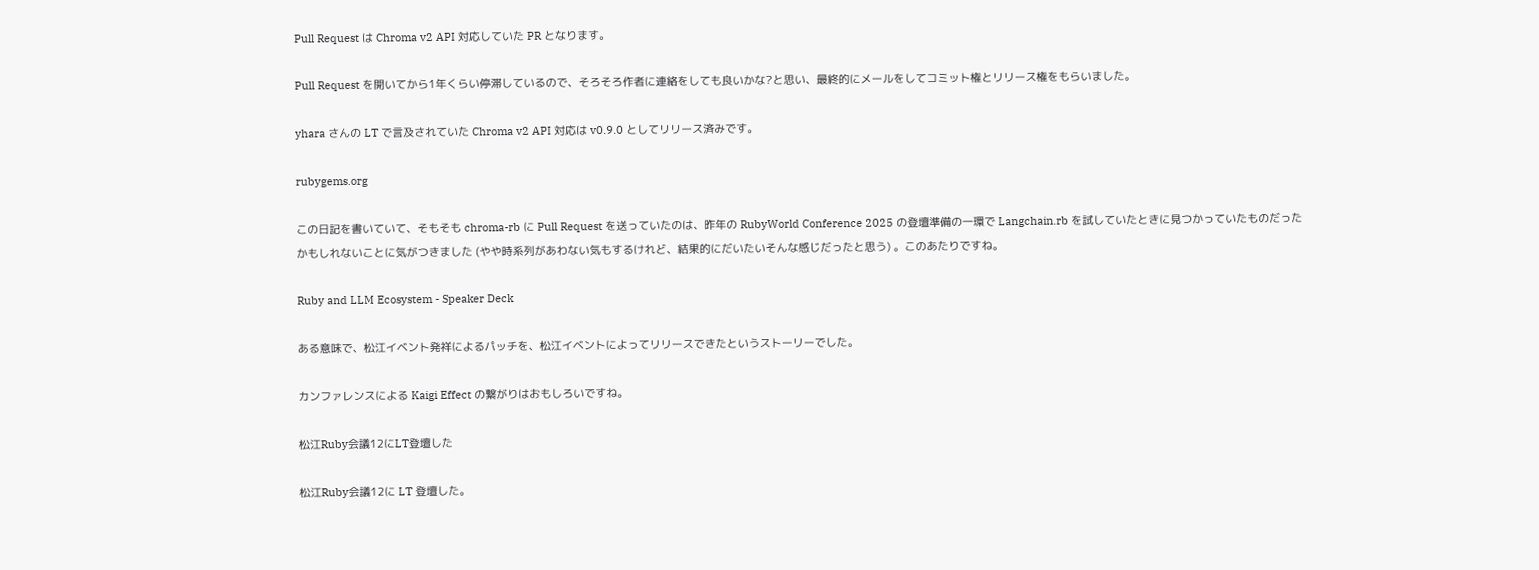Pull Request は Chroma v2 API 対応していた PR となります。

Pull Request を開いてから1年くらい停滞しているので、そろそろ作者に連絡をしても良いかな?と思い、最終的にメールをしてコミット権とリリース権をもらいました。

yhara さんの LT で言及されていた Chroma v2 API 対応は v0.9.0 としてリリース済みです。

rubygems.org

この日記を書いていて、そもそも chroma-rb に Pull Request を送っていたのは、昨年の RubyWorld Conference 2025 の登壇準備の一環で Langchain.rb を試していたときに見つかっていたものだったかもしれないことに気がつきました (やや時系列があわない気もするけれど、結果的にだいたいそんな感じだったと思う) 。このあたりですね。

Ruby and LLM Ecosystem - Speaker Deck

ある意味で、松江イベント発祥によるパッチを、松江イベントによってリリースできたというストーリーでした。

カンファレンスによる Kaigi Effect の繋がりはおもしろいですね。

松江Ruby会議12にLT登壇した

松江Ruby会議12に LT 登壇した。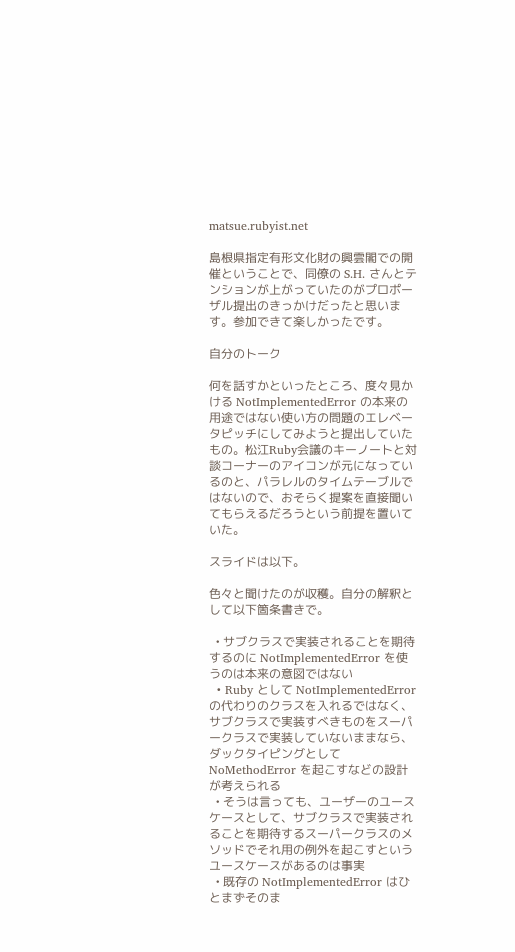matsue.rubyist.net

島根県指定有形文化財の興雲閣での開催ということで、同僚の S.H. さんとテンションが上がっていたのがプロポーザル提出のきっかけだったと思います。参加できて楽しかったです。

自分のトーク

何を話すかといったところ、度々見かける NotImplementedError の本来の用途ではない使い方の問題のエレベータピッチにしてみようと提出していたもの。松江Ruby会議のキーノートと対談コーナーのアイコンが元になっているのと、パラレルのタイムテーブルではないので、おそらく提案を直接聞いてもらえるだろうという前提を置いていた。

スライドは以下。

色々と聞けたのが収穫。自分の解釈として以下箇条書きで。

  • サブクラスで実装されることを期待するのに NotImplementedError を使うのは本来の意図ではない
  • Ruby として NotImplementedError の代わりのクラスを入れるではなく、サブクラスで実装すべきものをスーパークラスで実装していないままなら、ダックタイピングとして NoMethodError を起こすなどの設計が考えられる
  • そうは言っても、ユーザーのユースケースとして、サブクラスで実装されることを期待するスーパークラスのメソッドでそれ用の例外を起こすというユースケースがあるのは事実
  • 既存の NotImplementedError はひとまずそのま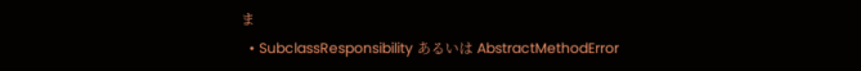ま
  • SubclassResponsibility あるいは AbstractMethodError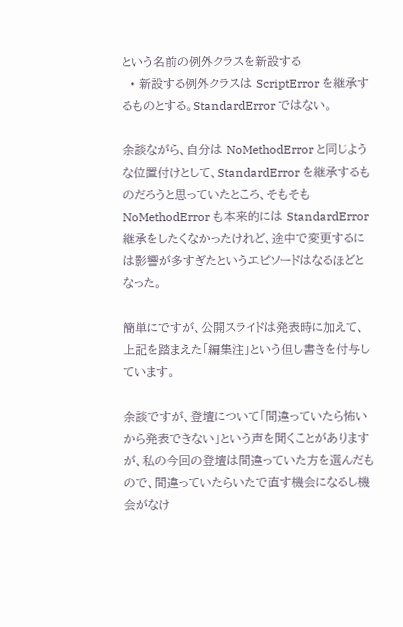という名前の例外クラスを新設する
  • 新設する例外クラスは ScriptError を継承するものとする。StandardError ではない。

余談ながら、自分は NoMethodError と同じような位置付けとして、StandardError を継承するものだろうと思っていたところ、そもそも NoMethodError も本来的には StandardError 継承をしたくなかったけれど、途中で変更するには影響が多すぎたというエピソードはなるほどとなった。

簡単にですが、公開スライドは発表時に加えて、上記を踏まえた「編集注」という但し書きを付与しています。

余談ですが、登壇について「間違っていたら怖いから発表できない」という声を聞くことがありますが、私の今回の登壇は間違っていた方を選んだもので、間違っていたらいたで直す機会になるし機会がなけ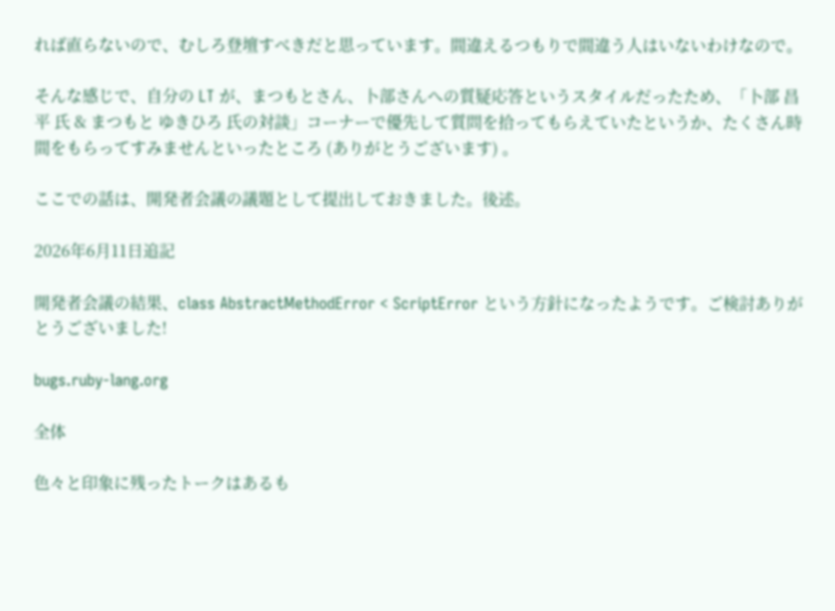れば直らないので、むしろ登壇すべきだと思っています。間違えるつもりで間違う人はいないわけなので。

そんな感じで、自分の LT が、まつもとさん、卜部さんへの質疑応答というスタイルだったため、「卜部 昌平 氏 & まつもと ゆきひろ 氏の対談」コーナーで優先して質問を拾ってもらえていたというか、たくさん時間をもらってすみませんといったところ (ありがとうございます) 。

ここでの話は、開発者会議の議題として提出しておきました。後述。

2026年6月11日追記

開発者会議の結果、class AbstractMethodError < ScriptError という方針になったようです。ご検討ありがとうございました!

bugs.ruby-lang.org

全体

色々と印象に残ったトークはあるも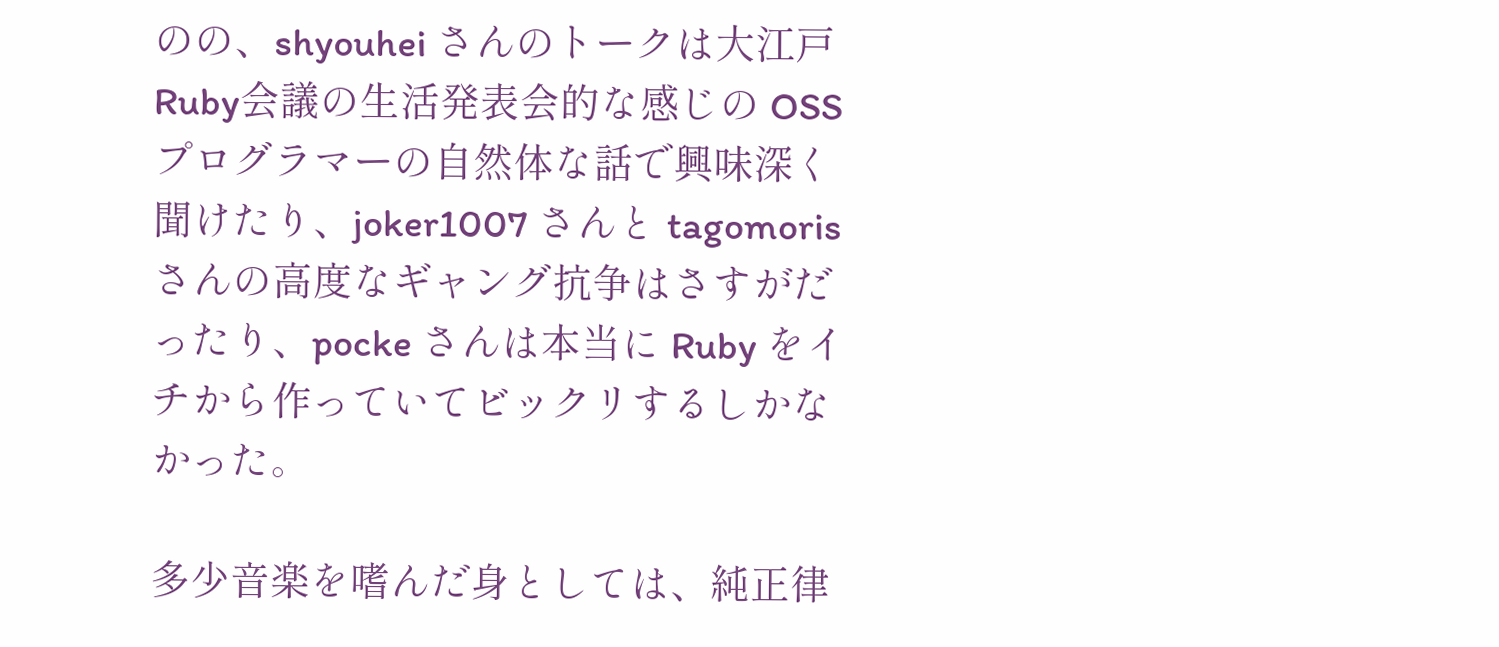のの、shyouhei さんのトークは大江戸Ruby会議の生活発表会的な感じの OSS プログラマーの自然体な話で興味深く聞けたり、joker1007 さんと tagomoris さんの高度なギャング抗争はさすがだったり、pocke さんは本当に Ruby をイチから作っていてビックリするしかなかった。

多少音楽を嗜んだ身としては、純正律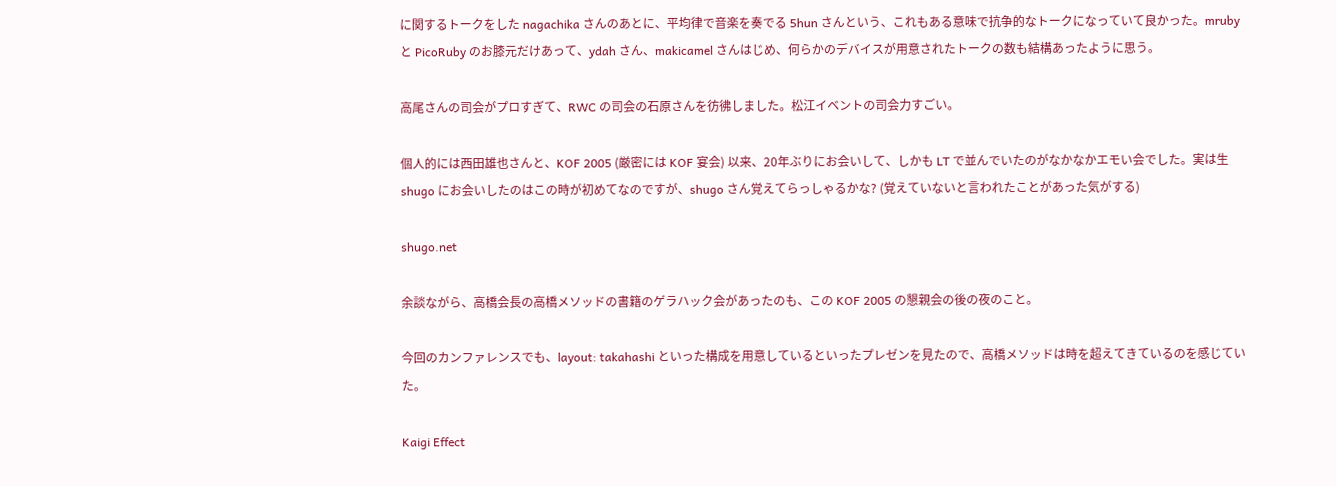に関するトークをした nagachika さんのあとに、平均律で音楽を奏でる 5hun さんという、これもある意味で抗争的なトークになっていて良かった。mruby と PicoRuby のお膝元だけあって、ydah さん、makicamel さんはじめ、何らかのデバイスが用意されたトークの数も結構あったように思う。

高尾さんの司会がプロすぎて、RWC の司会の石原さんを彷彿しました。松江イベントの司会力すごい。

個人的には西田雄也さんと、KOF 2005 (厳密には KOF 宴会) 以来、20年ぶりにお会いして、しかも LT で並んでいたのがなかなかエモい会でした。実は生 shugo にお会いしたのはこの時が初めてなのですが、shugo さん覚えてらっしゃるかな? (覚えていないと言われたことがあった気がする)

shugo.net

余談ながら、高橋会長の高橋メソッドの書籍のゲラハック会があったのも、この KOF 2005 の懇親会の後の夜のこと。

今回のカンファレンスでも、layout: takahashi といった構成を用意しているといったプレゼンを見たので、高橋メソッドは時を超えてきているのを感じていた。

Kaigi Effect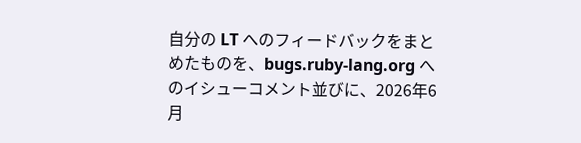自分の LT へのフィードバックをまとめたものを、bugs.ruby-lang.org へのイシューコメント並びに、2026年6月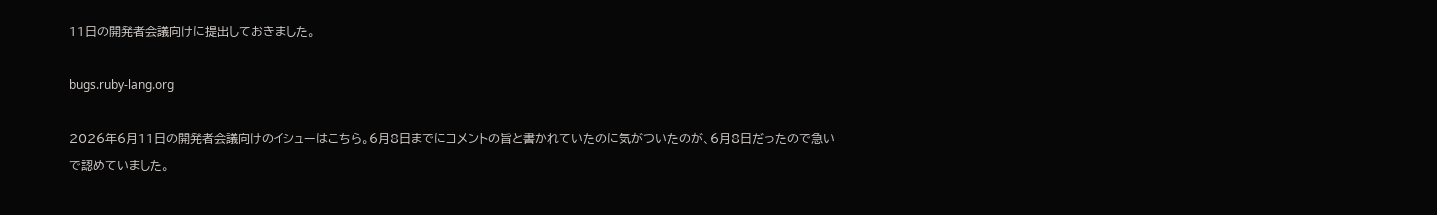11日の開発者会議向けに提出しておきました。

bugs.ruby-lang.org

2026年6月11日の開発者会議向けのイシューはこちら。6月8日までにコメントの旨と書かれていたのに気がついたのが、6月8日だったので急いで認めていました。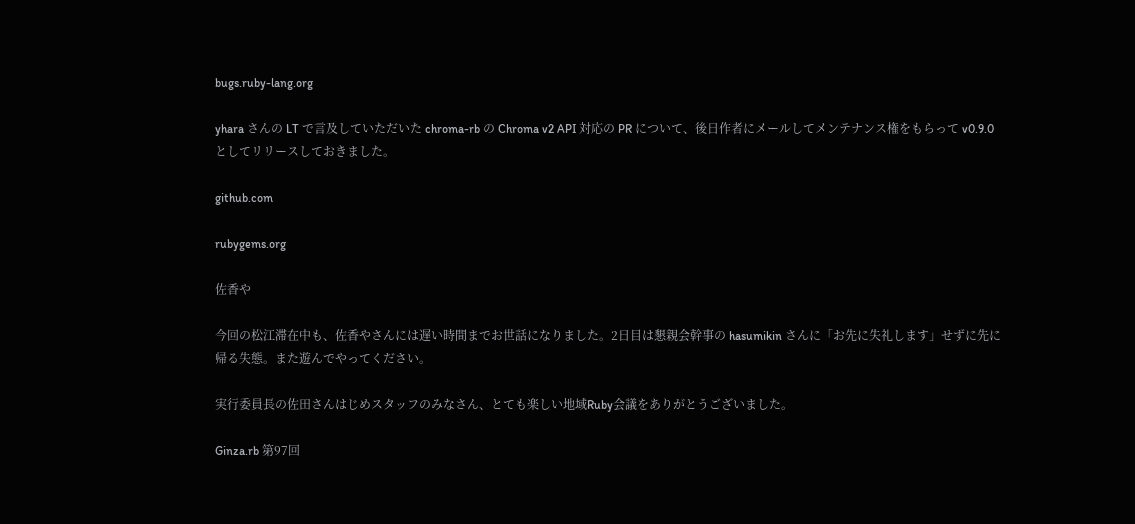bugs.ruby-lang.org

yhara さんの LT で言及していただいた chroma-rb の Chroma v2 API 対応の PR について、後日作者にメールしてメンテナンス権をもらって v0.9.0 としてリリースしておきました。

github.com

rubygems.org

佐香や

今回の松江滞在中も、佐香やさんには遅い時間までお世話になりました。2日目は懇親会幹事の hasumikin さんに「お先に失礼します」せずに先に帰る失態。また遊んでやってください。

実行委員長の佐田さんはじめスタッフのみなさん、とても楽しい地域Ruby会議をありがとうございました。

Ginza.rb 第97回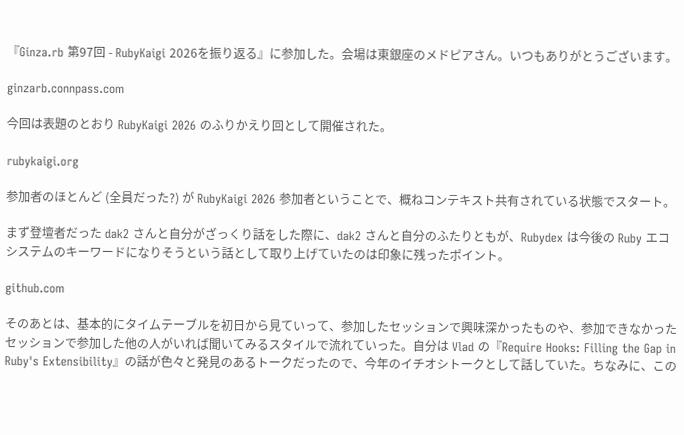『Ginza.rb 第97回 - RubyKaigi 2026を振り返る』に参加した。会場は東銀座のメドピアさん。いつもありがとうございます。

ginzarb.connpass.com

今回は表題のとおり RubyKaigi 2026 のふりかえり回として開催された。

rubykaigi.org

参加者のほとんど (全員だった?) が RubyKaigi 2026 参加者ということで、概ねコンテキスト共有されている状態でスタート。

まず登壇者だった dak2 さんと自分がざっくり話をした際に、dak2 さんと自分のふたりともが、Rubydex は今後の Ruby エコシステムのキーワードになりそうという話として取り上げていたのは印象に残ったポイント。

github.com

そのあとは、基本的にタイムテーブルを初日から見ていって、参加したセッションで興味深かったものや、参加できなかったセッションで参加した他の人がいれば聞いてみるスタイルで流れていった。自分は Vlad の『Require Hooks: Filling the Gap in Ruby's Extensibility』の話が色々と発見のあるトークだったので、今年のイチオシトークとして話していた。ちなみに、この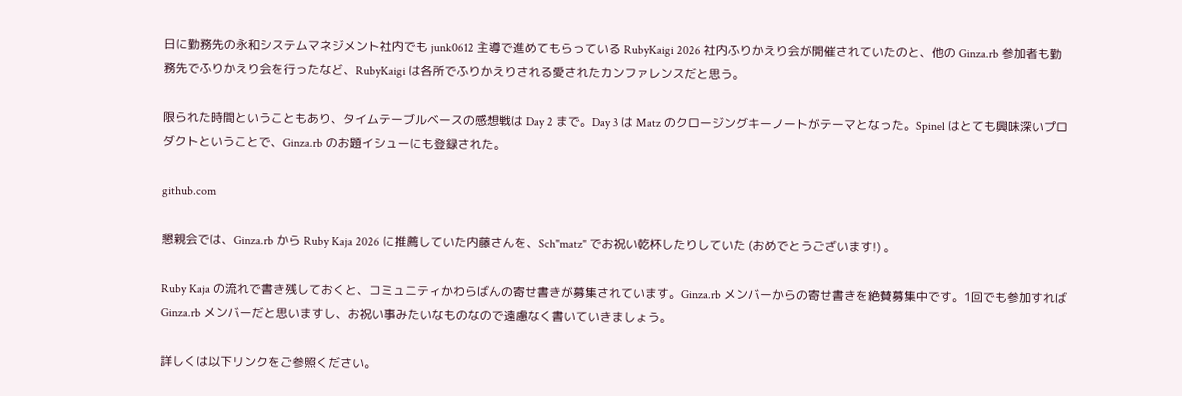日に勤務先の永和システムマネジメント社内でも junk0612 主導で進めてもらっている RubyKaigi 2026 社内ふりかえり会が開催されていたのと、他の Ginza.rb 参加者も勤務先でふりかえり会を行ったなど、RubyKaigi は各所でふりかえりされる愛されたカンファレンスだと思う。

限られた時間ということもあり、タイムテーブルベースの感想戦は Day 2 まで。Day 3 は Matz のクロージングキーノートがテーマとなった。Spinel はとても興味深いプロダクトということで、Ginza.rb のお題イシューにも登録された。

github.com

懇親会では、Ginza.rb から Ruby Kaja 2026 に推薦していた内藤さんを、Sch"matz" でお祝い乾杯したりしていた (おめでとうございます!) 。

Ruby Kaja の流れで書き残しておくと、コミュニティかわらばんの寄せ書きが募集されています。Ginza.rb メンバーからの寄せ書きを絶賛募集中です。1回でも参加すれば Ginza.rb メンバーだと思いますし、お祝い事みたいなものなので遠慮なく書いていきましょう。

詳しくは以下リンクをご参照ください。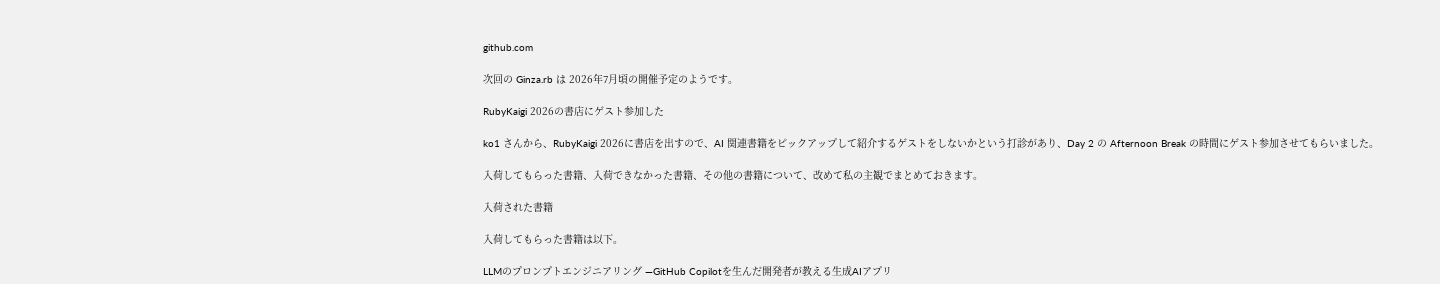github.com

次回の Ginza.rb は 2026年7月頃の開催予定のようです。

RubyKaigi 2026の書店にゲスト参加した

ko1 さんから、RubyKaigi 2026に書店を出すので、AI 関連書籍をピックアップして紹介するゲストをしないかという打診があり、Day 2 の Afternoon Break の時間にゲスト参加させてもらいました。

入荷してもらった書籍、入荷できなかった書籍、その他の書籍について、改めて私の主観でまとめておきます。

入荷された書籍

入荷してもらった書籍は以下。

LLMのプロンプトエンジニアリング ―GitHub Copilotを生んだ開発者が教える生成AIアプリ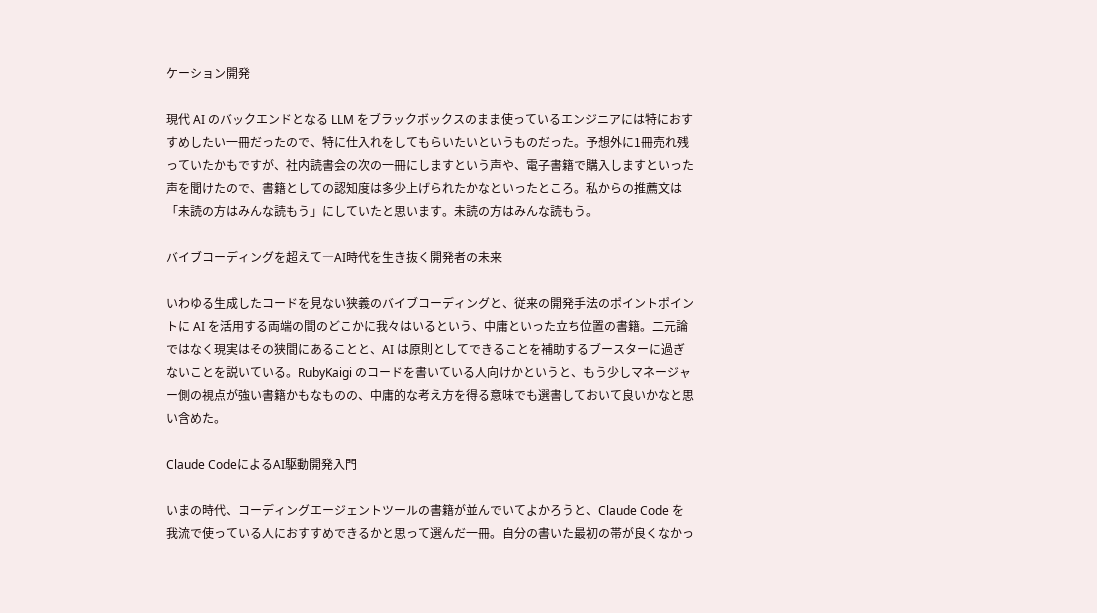ケーション開発

現代 AI のバックエンドとなる LLM をブラックボックスのまま使っているエンジニアには特におすすめしたい一冊だったので、特に仕入れをしてもらいたいというものだった。予想外に1冊売れ残っていたかもですが、社内読書会の次の一冊にしますという声や、電子書籍で購入しますといった声を聞けたので、書籍としての認知度は多少上げられたかなといったところ。私からの推薦文は「未読の方はみんな読もう」にしていたと思います。未読の方はみんな読もう。

バイブコーディングを超えて―AI時代を生き抜く開発者の未来

いわゆる生成したコードを見ない狭義のバイブコーディングと、従来の開発手法のポイントポイントに AI を活用する両端の間のどこかに我々はいるという、中庸といった立ち位置の書籍。二元論ではなく現実はその狭間にあることと、AI は原則としてできることを補助するブースターに過ぎないことを説いている。RubyKaigi のコードを書いている人向けかというと、もう少しマネージャー側の視点が強い書籍かもなものの、中庸的な考え方を得る意味でも選書しておいて良いかなと思い含めた。

Claude CodeによるAI駆動開発入門

いまの時代、コーディングエージェントツールの書籍が並んでいてよかろうと、Claude Code を我流で使っている人におすすめできるかと思って選んだ一冊。自分の書いた最初の帯が良くなかっ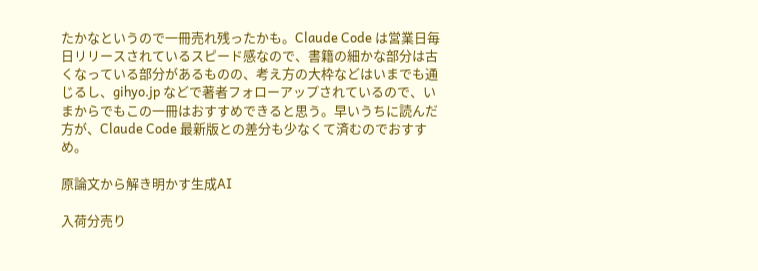たかなというので一冊売れ残ったかも。Claude Code は営業日毎日リリースされているスピード感なので、書籍の細かな部分は古くなっている部分があるものの、考え方の大枠などはいまでも通じるし、gihyo.jp などで著者フォローアップされているので、いまからでもこの一冊はおすすめできると思う。早いうちに読んだ方が、Claude Code 最新版との差分も少なくて済むのでおすすめ。

原論文から解き明かす生成AI

入荷分売り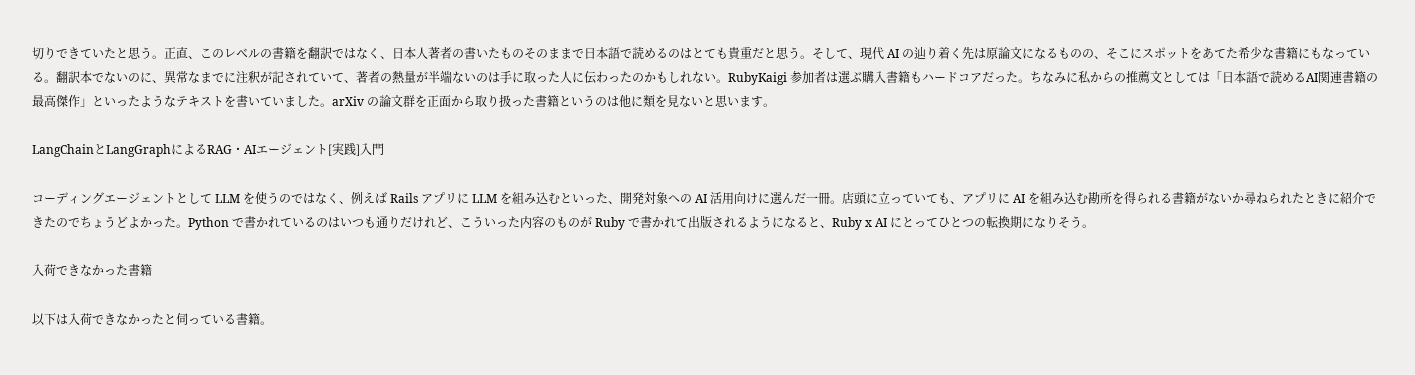切りできていたと思う。正直、このレベルの書籍を翻訳ではなく、日本人著者の書いたものそのままで日本語で読めるのはとても貴重だと思う。そして、現代 AI の辿り着く先は原論文になるものの、そこにスポットをあてた希少な書籍にもなっている。翻訳本でないのに、異常なまでに注釈が記されていて、著者の熱量が半端ないのは手に取った人に伝わったのかもしれない。RubyKaigi 参加者は選ぶ購入書籍もハードコアだった。ちなみに私からの推薦文としては「日本語で読めるAI関連書籍の最高傑作」といったようなテキストを書いていました。arXiv の論文群を正面から取り扱った書籍というのは他に類を見ないと思います。

LangChainとLangGraphによるRAG・AIエージェント[実践]入門

コーディングエージェントとして LLM を使うのではなく、例えば Rails アプリに LLM を組み込むといった、開発対象への AI 活用向けに選んだ一冊。店頭に立っていても、アプリに AI を組み込む勘所を得られる書籍がないか尋ねられたときに紹介できたのでちょうどよかった。Python で書かれているのはいつも通りだけれど、こういった内容のものが Ruby で書かれて出版されるようになると、Ruby x AI にとってひとつの転換期になりそう。

入荷できなかった書籍

以下は入荷できなかったと伺っている書籍。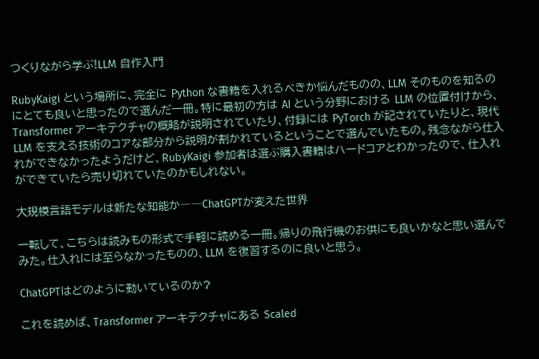つくりながら学ぶ!LLM 自作入門

RubyKaigi という場所に、完全に Python な書籍を入れるべきか悩んだものの、LLM そのものを知るのにとても良いと思ったので選んだ一冊。特に最初の方は AI という分野における LLM の位置付けから、Transformer アーキテクチャの概略が説明されていたり、付録には PyTorch が記されていたりと、現代 LLM を支える技術のコアな部分から説明が割かれているということで選んでいたもの。残念ながら仕入れができなかったようだけど、RubyKaigi 参加者は選ぶ購入書籍はハードコアとわかったので、仕入れができていたら売り切れていたのかもしれない。

大規模言語モデルは新たな知能か――ChatGPTが変えた世界

一転して、こちらは読みもの形式で手軽に読める一冊。帰りの飛行機のお供にも良いかなと思い選んでみた。仕入れには至らなかったものの、LLM を復習するのに良いと思う。

ChatGPTはどのように動いているのか?

これを読めば、Transformer アーキテクチャにある Scaled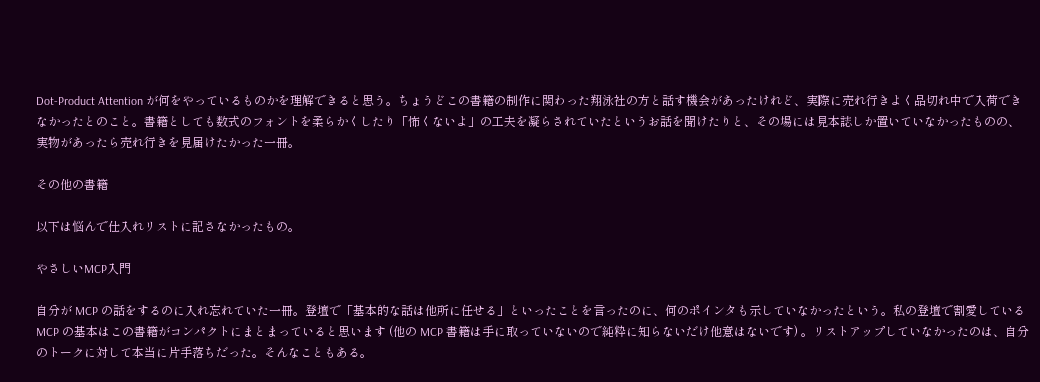Dot-Product Attention が何をやっているものかを理解できると思う。ちょうどこの書籍の制作に関わった翔泳社の方と話す機会があったけれど、実際に売れ行きよく品切れ中で入荷できなかったとのこと。書籍としても数式のフォントを柔らかくしたり「怖くないよ」の工夫を凝らされていたというお話を聞けたりと、その場には見本誌しか置いていなかったものの、実物があったら売れ行きを見届けたかった一冊。

その他の書籍

以下は悩んで仕入れリストに記さなかったもの。

やさしいMCP入門

自分が MCP の話をするのに入れ忘れていた一冊。登壇で「基本的な話は他所に任せる」といったことを言ったのに、何のポインタも示していなかったという。私の登壇で割愛している MCP の基本はこの書籍がコンパクトにまとまっていると思います (他の MCP 書籍は手に取っていないので純粋に知らないだけ他意はないです) 。リストアップしていなかったのは、自分のトークに対して本当に片手落ちだった。そんなこともある。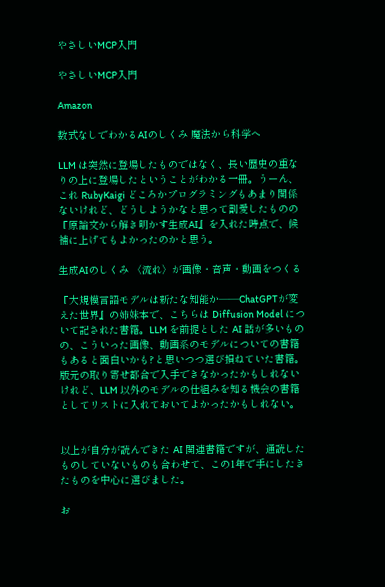やさしいMCP入門

やさしいMCP入門

Amazon

数式なしでわかるAIのしくみ 魔法から科学へ

LLM は突然に登場したものではなく、長い歴史の重なりの上に登場したということがわかる一冊。うーん、これ RubyKaigi どころかプログラミングもあまり関係ないけれど、どうしようかなと思って割愛したものの『原論文から解き明かす生成AI』を入れた時点で、候補に上げてもよかったのかと思う。

生成AIのしくみ 〈流れ〉が画像・音声・動画をつくる

『大規模言語モデルは新たな知能か――ChatGPTが変えた世界』の姉妹本で、こちらは Diffusion Model について記された書籍。LLM を前提とした AI 話が多いものの、こういった画像、動画系のモデルについての書籍もあると面白いかも?と思いつつ選び損ねていた書籍。版元の取り寄せ都合で入手できなかったかもしれないけれど、LLM 以外のモデルの仕組みを知る機会の書籍としてリストに入れておいてよかったかもしれない。


以上が自分が読んできた AI 関連書籍ですが、通読したものしていないものも合わせて、この1年で手にしたきたものを中心に選びました。

お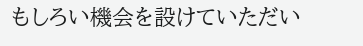もしろい機会を設けていただい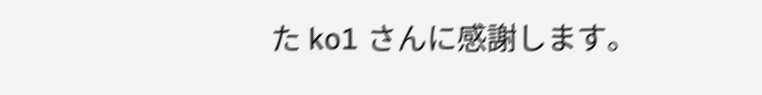た ko1 さんに感謝します。